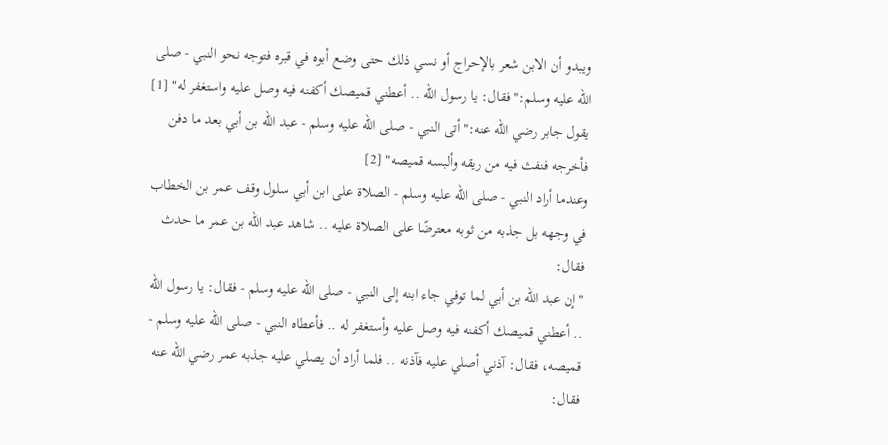ويبدو أن الابن شعر بالإحراج أو نسي ذلك حتى وضع أبوه في قبره فتوجه نحو النبي - صلى الله عليه وسلم:"فقال: يا رسول الله .. أعطني قميصك أكفنه فيه وصل عليه واستغفر له" [1] يقول جابر رضي الله عنه:"أتى النبي - صلى الله عليه وسلم - عبد الله بن أبي بعد ما دفن فأخرجه فنفث فيه من ريقه وألبسه قميصه" [2]
وعندما أراد النبي - صلى الله عليه وسلم - الصلاة على ابن أبي سلول وقف عمر بن الخطاب في وجهه بل جذبه من ثوبه معترضًا على الصلاة عليه .. شاهد عبد الله بن عمر ما حدث فقال:
"إن عبد الله بن أبي لما توفي جاء ابنه إلى النبي - صلى الله عليه وسلم - فقال: يا رسول الله .. أعطني قميصك أكفنه فيه وصل عليه وأستغفر له .. فأعطاه النبي - صلى الله عليه وسلم - قميصه، فقال: آذني أصلي عليه فآذنه .. فلما أراد أن يصلي عليه جذبه عمر رضي الله عنه فقال: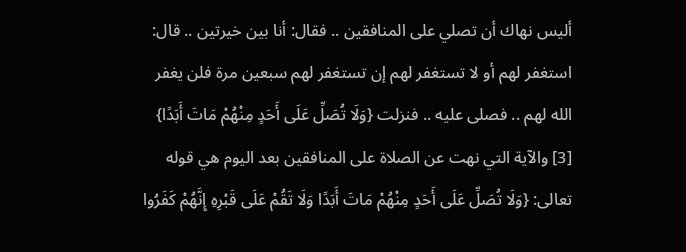أليس نهاك أن تصلي على المنافقين .. فقال: أنا بين خيرتين .. قال: استغفر لهم أو لا تستغفر لهم إن تستغفر لهم سبعين مرة فلن يغفر الله لهم .. فصلى عليه .. فنزلت {وَلَا تُصَلِّ عَلَى أَحَدٍ مِنْهُمْ مَاتَ أَبَدًا} [3] والآية التي نهت عن الصلاة على المنافقين بعد اليوم هي قوله تعالى: {وَلَا تُصَلِّ عَلَى أَحَدٍ مِنْهُمْ مَاتَ أَبَدًا وَلَا تَقُمْ عَلَى قَبْرِهِ إِنَّهُمْ كَفَرُوا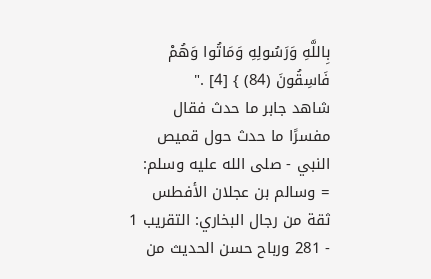بِاللَّهِ وَرَسُولِهِ وَمَاتُوا وَهُمْ فَاسِقُونَ (84) } [4] ."
شاهد جابر ما حدث فقال مفسرًا ما حدث حول قميص النبي - صلى الله عليه وسلم:
= وسالم بن عجلان الأفطس ثقة من رجال البخاري: التقريب 1 - 281 ورباح حسن الحديث من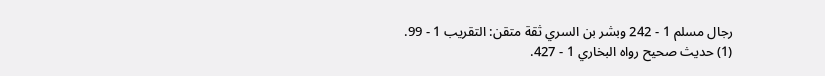رجال مسلم 1 - 242 وبشر بن السري ثقة متقن: التقريب 1 - 99.
(1) حديث صحيح رواه البخاري 1 - 427.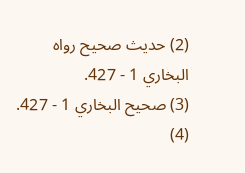(2) حديث صحيح رواه البخاري 1 - 427.
(3) صحيح البخاري 1 - 427.
(4)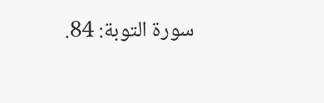سورة التوبة: 84.